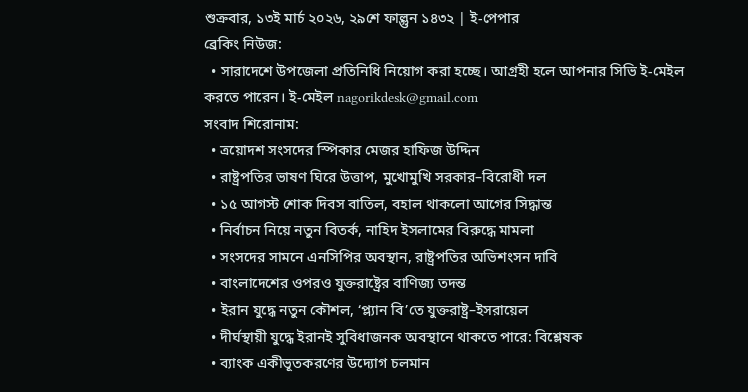শুক্রবার, ১৩ই মার্চ ২০২৬, ২৯শে ফাল্গুন ১৪৩২ | ই-পেপার
ব্রেকিং নিউজ:
  • সারাদেশে উপজেলা প্রতিনিধি নিয়োগ করা হচ্ছে। আগ্রহী হলে আপনার সিভি ই-মেইল করতে পারেন। ই-মেইল nagorikdesk@gmail.com
সংবাদ শিরোনাম:
  • ত্রয়োদশ সংসদের স্পিকার মেজর হাফিজ উদ্দিন
  • রাষ্ট্রপতির ভাষণ ঘিরে উত্তাপ, মুখোমুখি সরকার–বিরোধী দল
  • ১৫ আগস্ট শোক দিবস বাতিল, বহাল থাকলো আগের সিদ্ধান্ত
  • নির্বাচন নিয়ে নতুন বিতর্ক, নাহিদ ইসলামের বিরুদ্ধে মামলা
  • সংসদের সামনে এনসিপির অবস্থান, রাষ্ট্রপতির অভিশংসন দাবি
  • বাংলাদেশের ওপরও যুক্তরাষ্ট্রের বাণিজ্য তদন্ত
  • ইরান যুদ্ধে নতুন কৌশল, ‘প্ল্যান বি’তে যুক্তরাষ্ট্র–ইসরায়েল
  • দীর্ঘস্থায়ী যুদ্ধে ইরানই সুবিধাজনক অবস্থানে থাকতে পারে: বিশ্লেষক
  • ব্যাংক একীভূতকরণের উদ্যোগ চলমান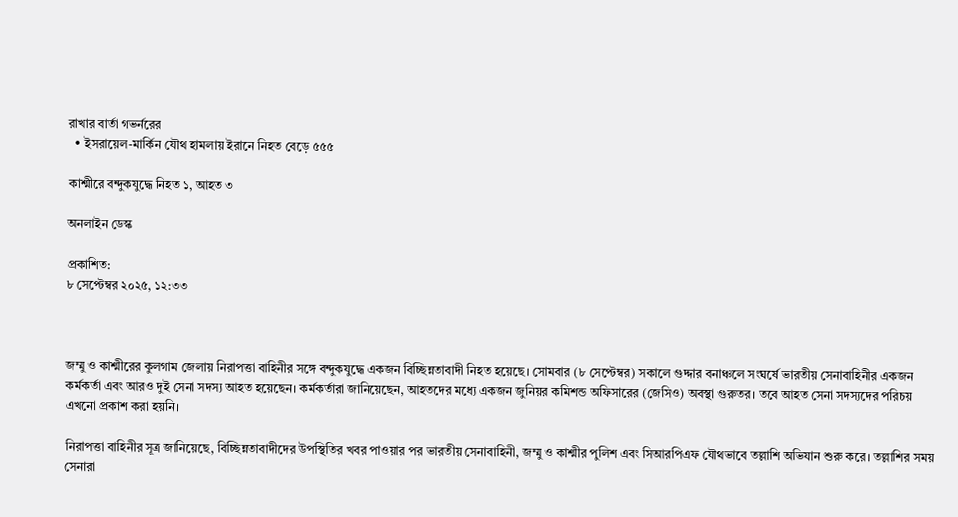রাখার বার্তা গভর্নরের
  • ইসরায়েল-মার্কিন যৌথ হামলায় ইরানে নিহত বেড়ে ৫৫৫

কাশ্মীরে বন্দুকযুদ্ধে নিহত ১, আহত ৩

অনলাইন ডেস্ক

প্রকাশিত:
৮ সেপ্টেম্বর ২০২৫, ১২:৩৩



জম্মু ও কাশ্মীরের কুলগাম জেলায় নিরাপত্তা বাহিনীর সঙ্গে বন্দুকযুদ্ধে একজন বিচ্ছিন্নতাবাদী নিহত হয়েছে। সোমবার (৮ সেপ্টেম্বর) সকালে গুদ্দার বনাঞ্চলে সংঘর্ষে ভারতীয় সেনাবাহিনীর একজন কর্মকর্তা এবং আরও দুই সেনা সদস্য আহত হয়েছেন। কর্মকর্তারা জানিয়েছেন, আহতদের মধ্যে একজন জুনিয়র কমিশন্ড অফিসারের (জেসিও) অবস্থা গুরুতর। তবে আহত সেনা সদস্যদের পরিচয় এখনো প্রকাশ করা হয়নি।

নিরাপত্তা বাহিনীর সূত্র জানিয়েছে, বিচ্ছিন্নতাবাদীদের উপস্থিতির খবর পাওয়ার পর ভারতীয় সেনাবাহিনী, জম্মু ও কাশ্মীর পুলিশ এবং সিআরপিএফ যৌথভাবে তল্লাশি অভিযান শুরু করে। তল্লাশির সময় সেনারা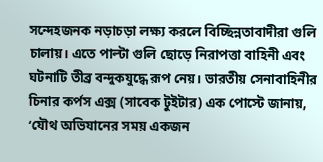সন্দেহজনক নড়াচড়া লক্ষ্য করলে বিচ্ছিন্নতাবাদীরা গুলি চালায়। এতে পাল্টা গুলি ছোড়ে নিরাপত্তা বাহিনী এবং ঘটনাটি তীব্র বন্দুকযুদ্ধে রূপ নেয়। ভারতীয় সেনাবাহিনীর চিনার কর্পস এক্স (সাবেক টুইটার) এক পোস্টে জানায়, ‘যৌথ অভিযানের সময় একজন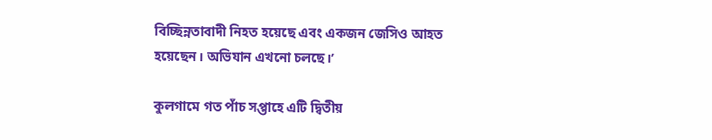বিচ্ছিন্নতাবাদী নিহত হয়েছে এবং একজন জেসিও আহত হয়েছেন। অভিযান এখনো চলছে।’

কুলগামে গত পাঁচ সপ্তাহে এটি দ্বিতীয়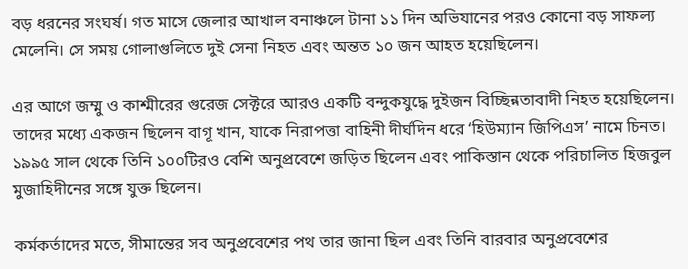বড় ধরনের সংঘর্ষ। গত মাসে জেলার আখাল বনাঞ্চলে টানা ১১ দিন অভিযানের পরও কোনো বড় সাফল্য মেলেনি। সে সময় গোলাগুলিতে দুই সেনা নিহত এবং অন্তত ১০ জন আহত হয়েছিলেন।

এর আগে জম্মু ও কাশ্মীরের গুরেজ সেক্টরে আরও একটি বন্দুকযুদ্ধে দুইজন বিচ্ছিন্নতাবাদী নিহত হয়েছিলেন। তাদের মধ্যে একজন ছিলেন বাগূ খান, যাকে নিরাপত্তা বাহিনী দীর্ঘদিন ধরে ‘হিউম্যান জিপিএস’ নামে চিনত। ১৯৯৫ সাল থেকে তিনি ১০০টিরও বেশি অনুপ্রবেশে জড়িত ছিলেন এবং পাকিস্তান থেকে পরিচালিত হিজবুল মুজাহিদীনের সঙ্গে যুক্ত ছিলেন।

কর্মকর্তাদের মতে, সীমান্তের সব অনুপ্রবেশের পথ তার জানা ছিল এবং তিনি বারবার অনুপ্রবেশের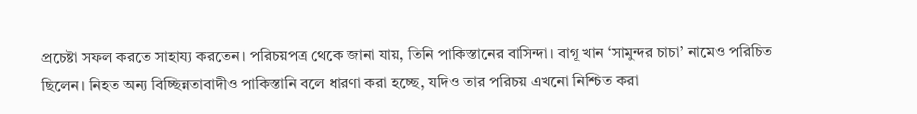প্রচেষ্টা সফল করতে সাহায্য করতেন। পরিচয়পত্র থেকে জানা যায়, তিনি পাকিস্তানের বাসিন্দা। বাগূ খান ‘সামুন্দর চাচা’ নামেও পরিচিত ছিলেন। নিহত অন্য বিচ্ছিন্নতাবাদীও পাকিস্তানি বলে ধারণা করা হচ্ছে, যদিও তার পরিচয় এখনো নিশ্চিত করা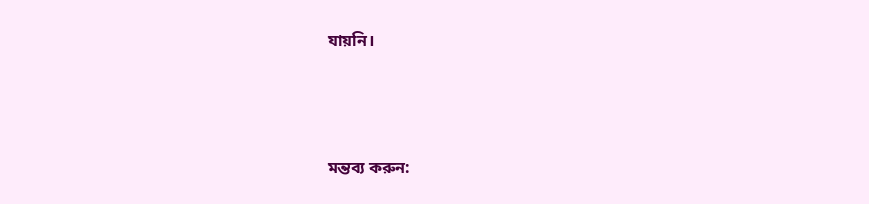যায়নি।




মন্তব্য করুন: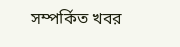সম্পর্কিত খবর